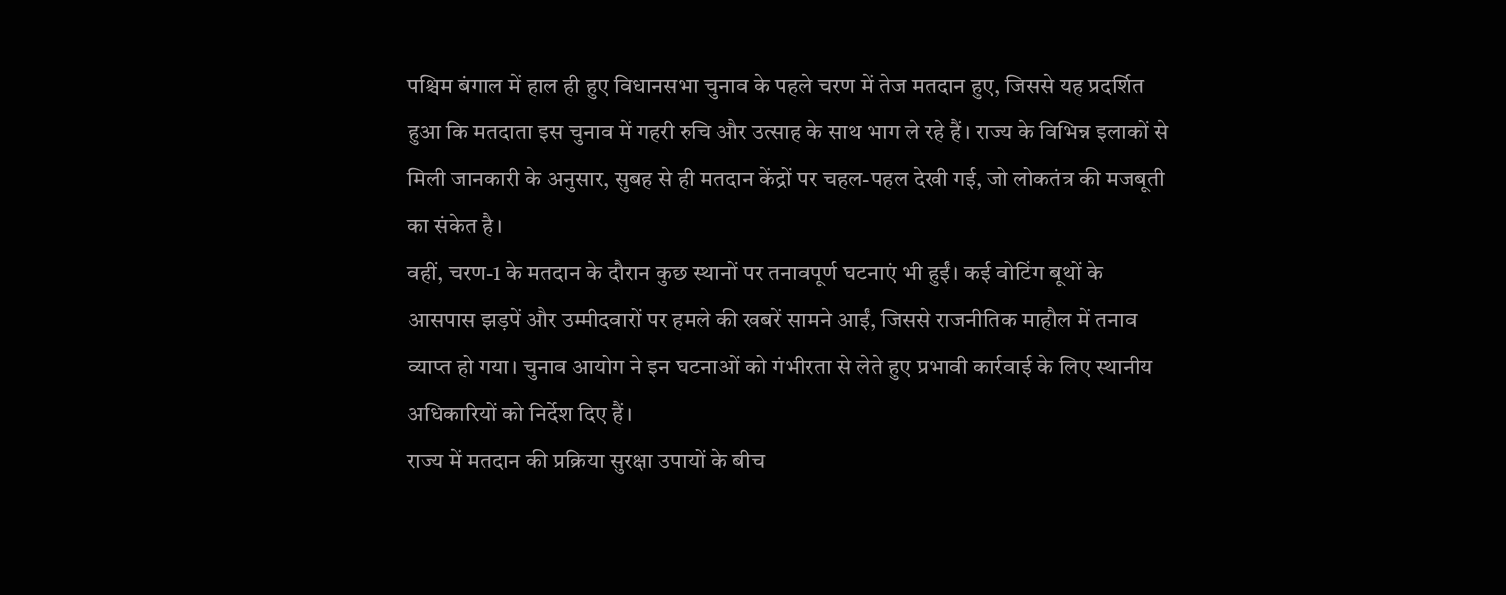पश्चिम बंगाल में हाल ही हुए विधानसभा चुनाव के पहले चरण में तेज मतदान हुए, जिससे यह प्रदर्शित हुआ कि मतदाता इस चुनाव में गहरी रुचि और उत्साह के साथ भाग ले रहे हैं। राज्य के विभिन्न इलाकों से मिली जानकारी के अनुसार, सुबह से ही मतदान केंद्रों पर चहल-पहल देखी गई, जो लोकतंत्र की मजबूती का संकेत है।
वहीं, चरण-1 के मतदान के दौरान कुछ स्थानों पर तनावपूर्ण घटनाएं भी हुईं। कई वोटिंग बूथों के आसपास झड़पें और उम्मीदवारों पर हमले की खबरें सामने आईं, जिससे राजनीतिक माहौल में तनाव व्याप्त हो गया। चुनाव आयोग ने इन घटनाओं को गंभीरता से लेते हुए प्रभावी कार्रवाई के लिए स्थानीय अधिकारियों को निर्देश दिए हैं।
राज्य में मतदान की प्रक्रिया सुरक्षा उपायों के बीच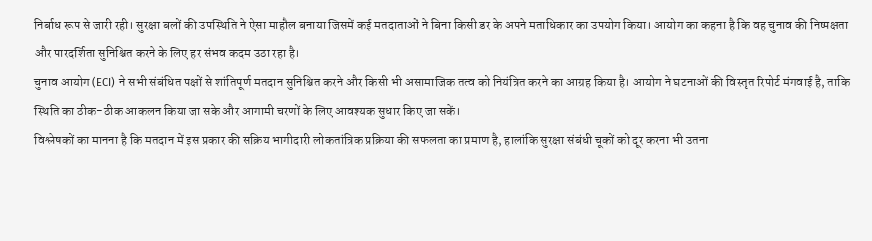निर्बाध रूप से जारी रही। सुरक्षा बलों की उपस्थिति ने ऐसा माहौल बनाया जिसमें कई मतदाताओं ने बिना किसी डर के अपने मताधिकार का उपयोग किया। आयोग का कहना है कि वह चुनाव की निष्पक्षता और पारदर्शिता सुनिश्चित करने के लिए हर संभव कदम उठा रहा है।
चुनाव आयोग (ECI) ने सभी संबंधित पक्षों से शांतिपूर्ण मतदान सुनिश्चित करने और किसी भी असामाजिक तत्व को नियंत्रित करने का आग्रह किया है। आयोग ने घटनाओं की विस्तृत रिपोर्ट मंगवाई है, ताकि स्थिति का ठीक-ठीक आकलन किया जा सके और आगामी चरणों के लिए आवश्यक सुधार किए जा सकें।
विश्लेषकों का मानना है कि मतदान में इस प्रकार की सक्रिय भागीदारी लोकतांत्रिक प्रक्रिया की सफलता का प्रमाण है, हालांकि सुरक्षा संबंधी चूकों को दूर करना भी उतना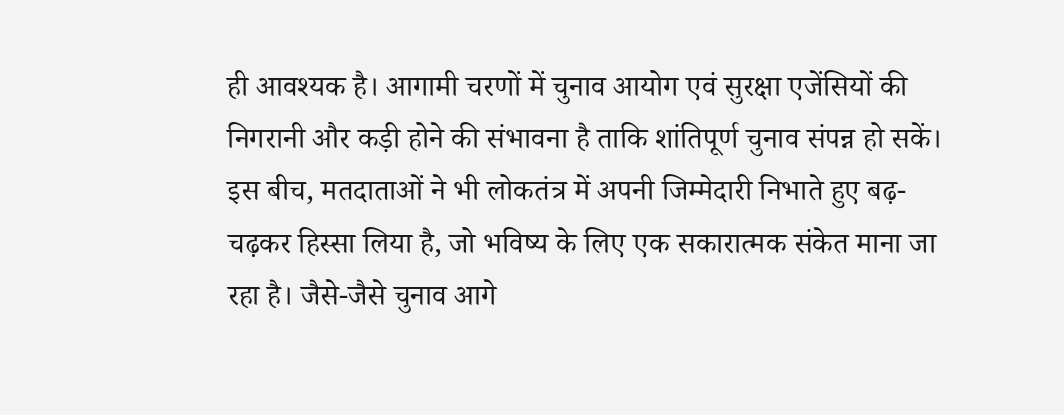ही आवश्यक है। आगामी चरणों में चुनाव आयोग एवं सुरक्षा एजेंसियों की निगरानी और कड़ी होने की संभावना है ताकि शांतिपूर्ण चुनाव संपन्न हो सकें।
इस बीच, मतदाताओं ने भी लोकतंत्र में अपनी जिम्मेदारी निभाते हुए बढ़-चढ़कर हिस्सा लिया है, जो भविष्य के लिए एक सकारात्मक संकेत माना जा रहा है। जैसे-जैसे चुनाव आगे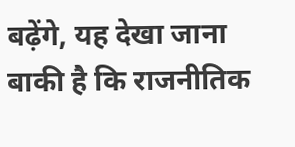बढ़ेंगे, यह देखा जाना बाकी है कि राजनीतिक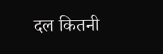दल कितनी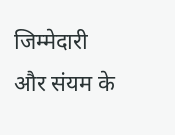जिम्मेदारी और संयम के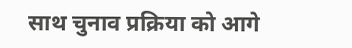साथ चुनाव प्रक्रिया को आगे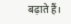बढ़ाते हैं।